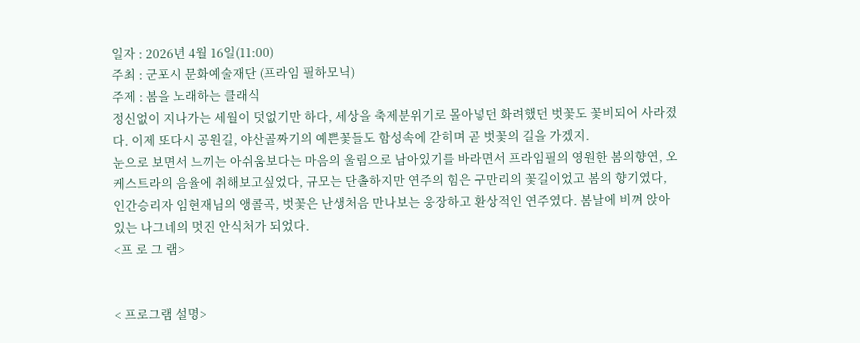일자 : 2026년 4월 16일(11:00)
주최 : 군포시 문화예술재단 (프라임 필하모닉)
주제 : 봄을 노래하는 클래식
정신없이 지나가는 세월이 덧없기만 하다, 세상을 축제분위기로 몰아넣던 화려했던 벗꽃도 꽃비되어 사라졌다. 이제 또다시 공원길, 야산골짜기의 예쁜꽃들도 함성속에 갇히며 곧 벗꽃의 길을 가겠지.
눈으로 보면서 느끼는 아쉬움보다는 마음의 울림으로 남아있기를 바라면서 프라임필의 영원한 봄의향연, 오케스트라의 음율에 취해보고싶었다, 규모는 단촐하지만 연주의 힘은 구만리의 꽃길이었고 봄의 향기였다, 인간승리자 임현재님의 앵콜곡, 벗꽃은 난생처음 만나보는 웅장하고 환상적인 연주였다. 봄날에 비껴 앉아있는 나그네의 멋진 안식처가 되었다.
<프 로 그 램>


< 프로그램 설명>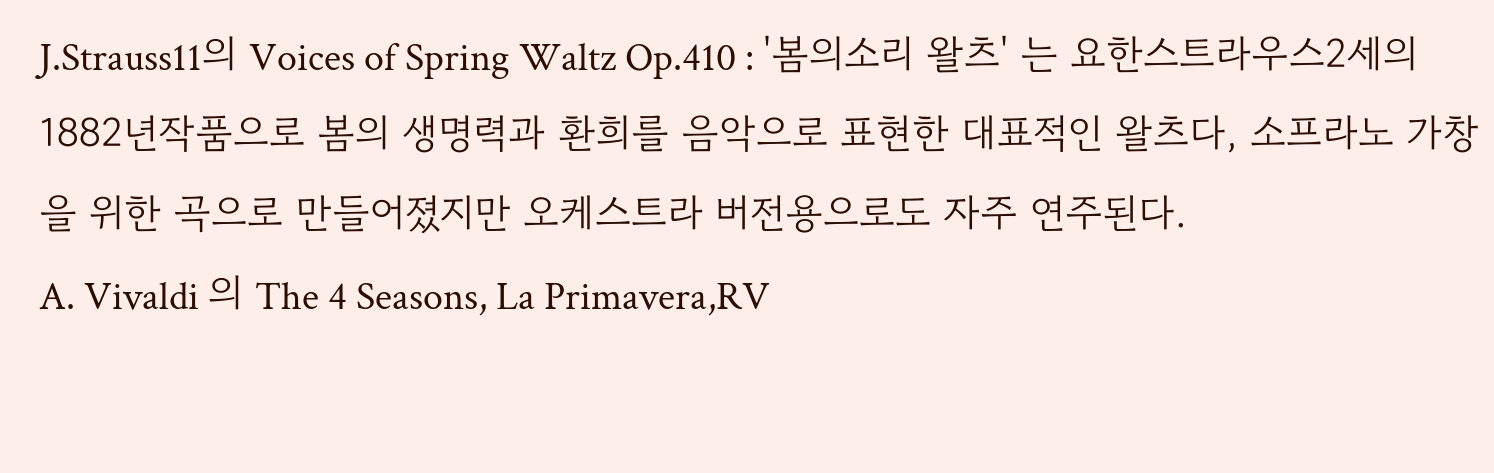J.Strauss11의 Voices of Spring Waltz Op.410 : '봄의소리 왈츠' 는 요한스트라우스2세의 1882년작품으로 봄의 생명력과 환희를 음악으로 표현한 대표적인 왈츠다, 소프라노 가창을 위한 곡으로 만들어졌지만 오케스트라 버전용으로도 자주 연주된다.
A. Vivaldi 의 The 4 Seasons, La Primavera,RV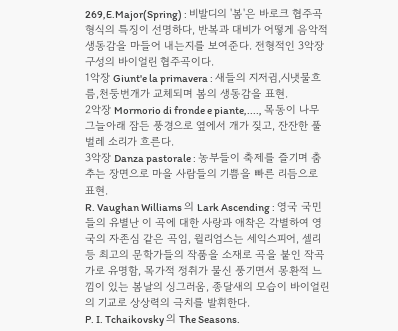269,E.Major(Spring) : 비발디의 '봄'은 바로크 협주곡 형식의 특징이 선명하다, 반복과 대비가 어떻게 음악적 생동감을 마들어 내는지를 보여준다. 전형적인 3악장 구성의 바이얼린 협주곡이다.
1악장 Giunt'e la primavera : 새들의 지저귐,시냇물흐름,천둥번개가 교체되며 봄의 생동감을 표현.
2악장 Mormorio di fronde e piante,...., 목동이 나무그늘아래 잠든 풍경으로 옆에서 개가 짖고, 잔잔한 풀벌레 소리가 흐른다.
3악장 Danza pastorale : 농부들이 축제를 즐기며 춤추는 장면으로 마을 사람들의 기쁨을 빠른 리듬으로 표현.
R. Vaughan Williams 의 Lark Ascending : 영국 국민들의 유별난 이 곡에 대한 사랑과 애착은 각별하여 영국의 자존심 같은 곡임, 윌리엄스는 세익스피어, 셀리등 최고의 문학가들의 작품을 소재로 곡을 붙인 작곡가로 유명함, 목가적 정취가 물신 풍기면서 몽환적 느낌이 있는 봄날의 싱그러움, 종달새의 모습이 바이얼린의 기교로 상상력의 극치를 발휘한다.
P. I. Tchaikovsky 의 The Seasons.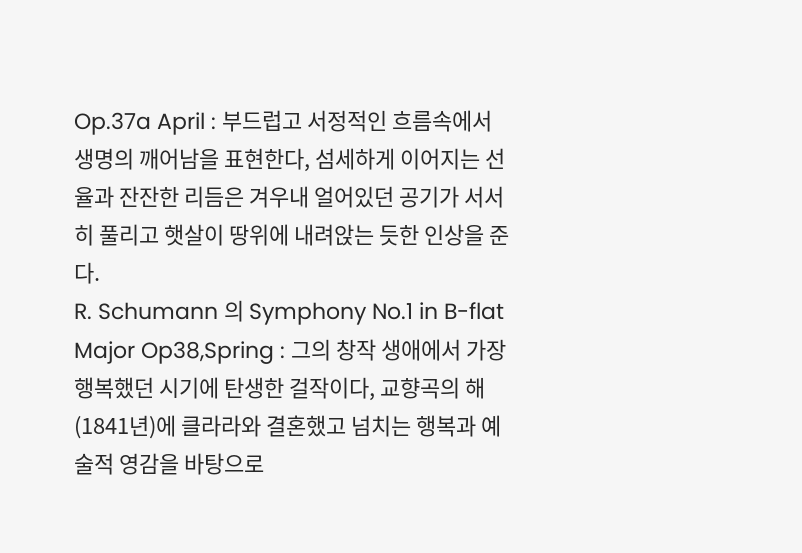Op.37a April : 부드럽고 서정적인 흐름속에서 생명의 깨어남을 표현한다, 섬세하게 이어지는 선율과 잔잔한 리듬은 겨우내 얼어있던 공기가 서서히 풀리고 햇살이 땅위에 내려앉는 듯한 인상을 준다.
R. Schumann 의 Symphony No.1 in B-flat Major Op38,Spring : 그의 창작 생애에서 가장 행복했던 시기에 탄생한 걸작이다, 교향곡의 해(1841년)에 클라라와 결혼했고 넘치는 행복과 예술적 영감을 바탕으로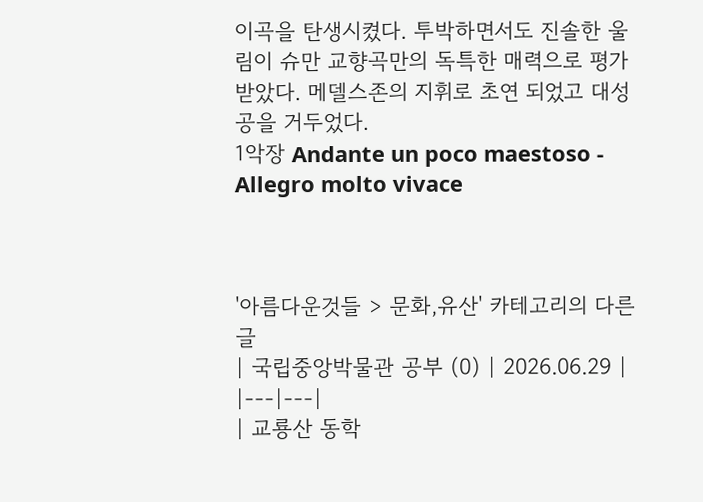이곡을 탄생시켰다. 투박하면서도 진솔한 울림이 슈만 교향곡만의 독특한 매력으로 평가 받았다. 메델스존의 지휘로 초연 되었고 대성공을 거두었다.
1악장 Andante un poco maestoso - Allegro molto vivace



'아름다운것들 > 문화,유산' 카테고리의 다른 글
| 국립중앙박물관 공부 (0) | 2026.06.29 |
|---|---|
| 교룡산 동학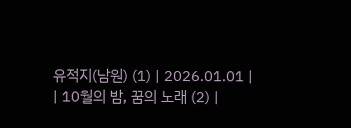유적지(남원) (1) | 2026.01.01 |
| 10월의 밤, 꿈의 노래 (2) |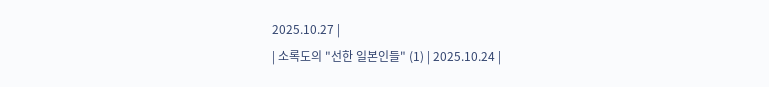2025.10.27 |
| 소록도의 "선한 일본인들" (1) | 2025.10.24 |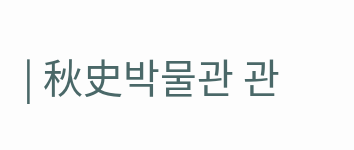| 秋史박물관 관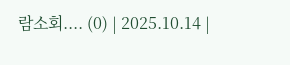람소회.... (0) | 2025.10.14 |